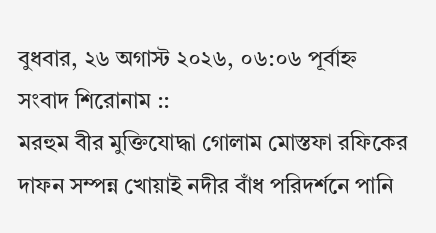বুধবার, ২৬ অগাস্ট ২০২৬, ০৬:০৬ পূর্বাহ্ন
সংবাদ শিরোনাম ::
মরহুম বীর মুক্তিযোদ্ধা গোলাম মোস্তফা রফিকের দাফন সম্পন্ন খোয়াই নদীর বাঁধ পরিদর্শনে পানি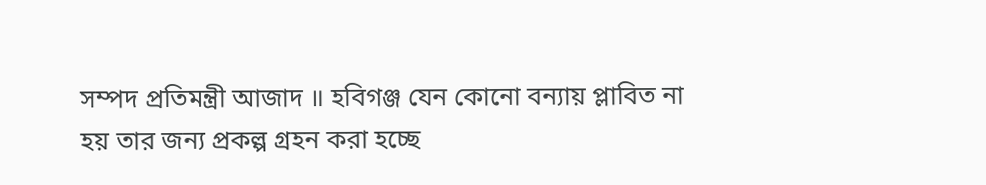সম্পদ প্রতিমন্ত্রী আজাদ ॥ হবিগঞ্জ যেন কোনো বন্যায় প্লাবিত না হয় তার জন্য প্রকল্প গ্রহন করা হচ্ছে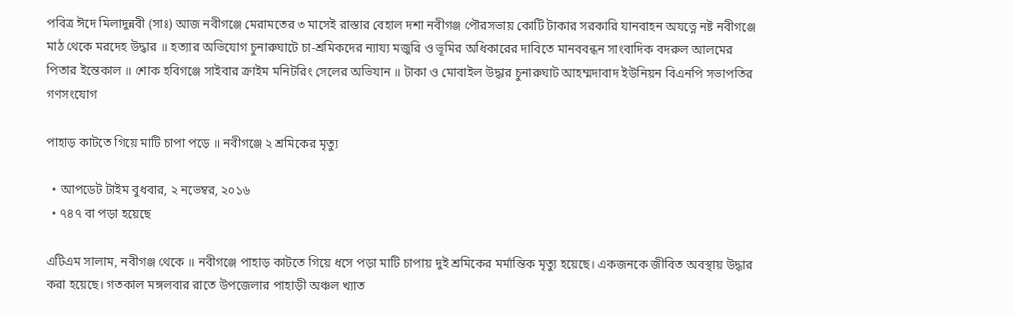পবিত্র ঈদে মিলাদুন্নবী (সাঃ) আজ নবীগঞ্জে মেরামতের ৩ মাসেই রাস্তার বেহাল দশা নবীগঞ্জ পৌরসভায় কোটি টাকার সরকারি যানবাহন অযত্নে নষ্ট নবীগঞ্জে মাঠ থেকে মরদেহ উদ্ধার ॥ হত্যার অভিযোগ চুনারুঘাটে চা-শ্রমিকদের ন্যায্য মজুরি ও ভূমির অধিকারের দাবিতে মানববন্ধন সাংবাদিক বদরুল আলমের পিতার ইন্তেকাল ॥ শোক হবিগঞ্জে সাইবার ক্রাইম মনিটরিং সেলের অভিযান ॥ টাকা ও মোবাইল উদ্ধার চুনারুঘাট আহম্মদাবাদ ইউনিয়ন বিএনপি সভাপতির গণসংযোগ

পাহাড় কাটতে গিয়ে মাটি চাপা পড়ে ॥ নবীগঞ্জে ২ শ্রমিকের মৃত্যু

  • আপডেট টাইম বুধবার, ২ নভেম্বর, ২০১৬
  • ৭৪৭ বা পড়া হয়েছে

এটিএম সালাম, নবীগঞ্জ থেকে ॥ নবীগঞ্জে পাহাড় কাটতে গিয়ে ধসে পড়া মাটি চাপায় দুই শ্রমিকের মর্মান্তিক মৃত্যু হয়েছে। একজনকে জীবিত অবস্থায় উদ্ধার করা হয়েছে। গতকাল মঙ্গলবার রাতে উপজেলার পাহাড়ী অঞ্চল খ্যাত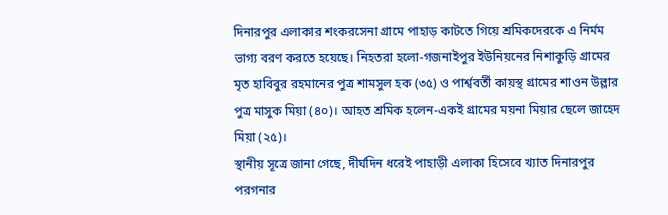দিনারপুর এলাকার শংকরসেনা গ্রামে পাহাড় কাটতে গিয়ে শ্রমিকদেরকে এ নির্মম ভাগ্য বরণ করতে হয়েছে। নিহতরা হলো-গজনাইপুর ইউনিয়নের নিশাকুড়ি গ্রামের মৃত হাবিবুর রহমানের পুত্র শামসুল হক (৩৫) ও পার্শ্ববর্তী কায়স্থ গ্রামের শাওন উল্লার পুত্র মাসুক মিয়া (৪০)। আহত শ্রমিক হলেন-একই গ্রামের ময়না মিয়ার ছেলে জাহেদ মিয়া (২৫)।
স্থানীয় সূত্রে জানা গেছে, দীর্ঘদিন ধরেই পাহাড়ী এলাকা হিসেবে খ্যাত দিনারপুর পরগনার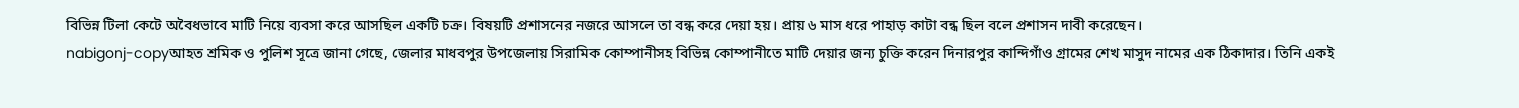বিভিন্ন টিলা কেটে অবৈধভাবে মাটি নিয়ে ব্যবসা করে আসছিল একটি চক্র। বিষয়টি প্রশাসনের নজরে আসলে তা বন্ধ করে দেয়া হয়। প্রায় ৬ মাস ধরে পাহাড় কাটা বন্ধ ছিল বলে প্রশাসন দাবী করেছেন।
nabigonj-copyআহত শ্রমিক ও পুলিশ সূত্রে জানা গেছে, জেলার মাধবপুর উপজেলায় সিরামিক কোম্পানীসহ বিভিন্ন কোম্পানীতে মাটি দেয়ার জন্য চুক্তি করেন দিনারপুর কান্দিগাঁও গ্রামের শেখ মাসুদ নামের এক ঠিকাদার। তিনি একই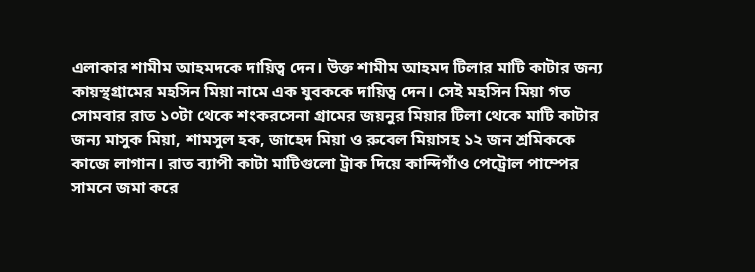এলাকার শামীম আহমদকে দায়িত্ব দেন। উক্ত শামীম আহমদ টিলার মাটি কাটার জন্য কায়স্থগ্রামের মহসিন মিয়া নামে এক যুবককে দায়িত্ব দেন। সেই মহসিন মিয়া গত সোমবার রাত ১০টা থেকে শংকরসেনা গ্রামের জয়নুর মিয়ার টিলা থেকে মাটি কাটার জন্য মাসুক মিয়া, শামসুল হক, জাহেদ মিয়া ও রুবেল মিয়াসহ ১২ জন শ্রমিককে কাজে লাগান। রাত ব্যাপী কাটা মাটিগুলো ট্রাক দিয়ে কান্দিগাঁও পেট্রোল পাম্পের সামনে জমা করে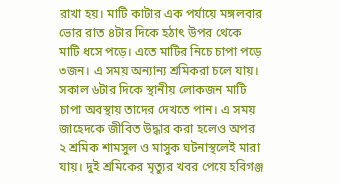রাখা হয়। মাটি কাটার এক পর্যায়ে মঙ্গলবার ভোর রাত ৪টার দিকে হঠাৎ উপর থেকে মাটি ধসে পড়ে। এতে মাটির নিচে চাপা পড়ে ৩জন। এ সময় অন্যান্য শ্রমিকরা চলে যায়। সকাল ৬টার দিকে স্থানীয় লোকজন মাটি চাপা অবস্থায় তাদের দেখতে পান। এ সময় জাহেদকে জীবিত উদ্ধার করা হলেও অপর ২ শ্রমিক শামসুল ও মাসুক ঘটনাস্থলেই মারা যায়। দুই শ্রমিকের মৃত্যুর খবর পেয়ে হবিগঞ্জ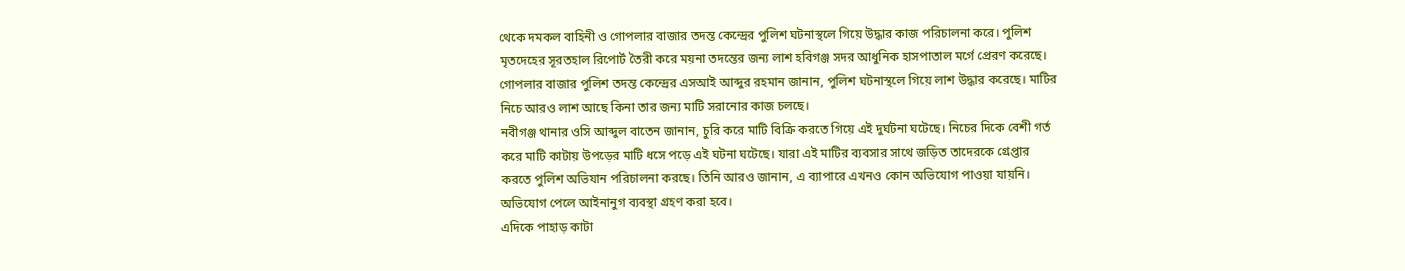থেকে দমকল বাহিনী ও গোপলার বাজার তদন্ত কেন্দ্রের পুলিশ ঘটনাস্থলে গিয়ে উদ্ধার কাজ পরিচালনা করে। পুলিশ মৃতদেহের সূরতহাল রিপোর্ট তৈরী করে ময়না তদন্তের জন্য লাশ হবিগঞ্জ সদর আধুনিক হাসপাতাল মর্গে প্রেরণ করেছে। গোপলার বাজার পুলিশ তদন্ত কেন্দ্রের এসআই আব্দুর রহমান জানান, পুলিশ ঘটনাস্থলে গিয়ে লাশ উদ্ধার করেছে। মাটির নিচে আরও লাশ আছে কিনা তার জন্য মাটি সরানোর কাজ চলছে।
নবীগঞ্জ থানার ওসি আব্দুল বাতেন জানান, চুরি করে মাটি বিক্রি করতে গিয়ে এই দুর্ঘটনা ঘটেছে। নিচের দিকে বেশী গর্ত করে মাটি কাটায় উপড়ের মাটি ধসে পড়ে এই ঘটনা ঘটেছে। যারা এই মাটির ব্যবসার সাথে জড়িত তাদেরকে গ্রেপ্তার করতে পুলিশ অভিযান পরিচালনা করছে। তিনি আরও জানান, এ ব্যাপারে এখনও কোন অভিযোগ পাওয়া যায়নি। অভিযোগ পেলে আইনানুগ ব্যবস্থা গ্রহণ করা হবে।
এদিকে পাহাড় কাটা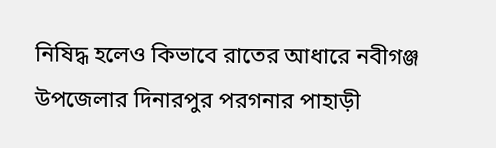নিষিদ্ধ হলেও কিভাবে রাতের আধারে নবীগঞ্জ উপজেলার দিনারপুর পরগনার পাহাড়ী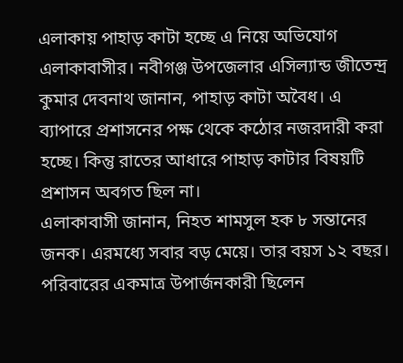এলাকায় পাহাড় কাটা হচ্ছে এ নিয়ে অভিযোগ এলাকাবাসীর। নবীগঞ্জ উপজেলার এসিল্যান্ড জীতেন্দ্র কুমার দেবনাথ জানান, পাহাড় কাটা অবৈধ। এ ব্যাপারে প্রশাসনের পক্ষ থেকে কঠোর নজরদারী করা হচ্ছে। কিন্তু রাতের আধারে পাহাড় কাটার বিষয়টি প্রশাসন অবগত ছিল না।
এলাকাবাসী জানান, নিহত শামসুল হক ৮ সন্তানের জনক। এরমধ্যে সবার বড় মেয়ে। তার বয়স ১২ বছর। পরিবারের একমাত্র উপার্জনকারী ছিলেন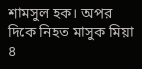শামসুল হক। অপর দিকে নিহত মাসুক মিয়া ৪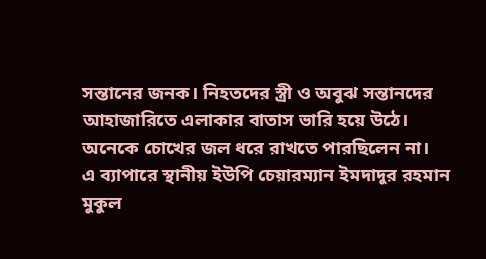সন্তানের জনক। নিহতদের স্ত্রী ও অবুঝ সন্তানদের আহাজারিতে এলাকার বাতাস ভারি হয়ে উঠে। অনেকে চোখের জল ধরে রাখতে পারছিলেন না।
এ ব্যাপারে স্থানীয় ইউপি চেয়ারম্যান ইমদাদুর রহমান মুকুল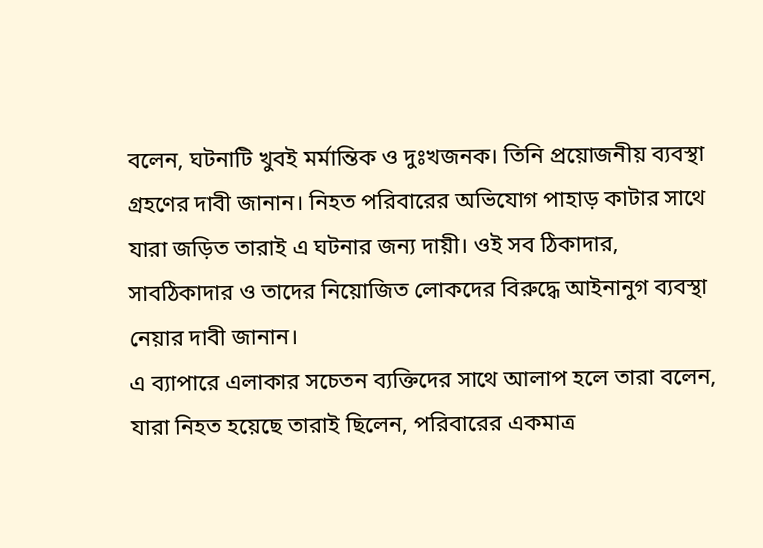বলেন, ঘটনাটি খুবই মর্মান্তিক ও দুঃখজনক। তিনি প্রয়োজনীয় ব্যবস্থা গ্রহণের দাবী জানান। নিহত পরিবারের অভিযোগ পাহাড় কাটার সাথে যারা জড়িত তারাই এ ঘটনার জন্য দায়ী। ওই সব ঠিকাদার, সাবঠিকাদার ও তাদের নিয়োজিত লোকদের বিরুদ্ধে আইনানুগ ব্যবস্থা নেয়ার দাবী জানান।
এ ব্যাপারে এলাকার সচেতন ব্যক্তিদের সাথে আলাপ হলে তারা বলেন, যারা নিহত হয়েছে তারাই ছিলেন, পরিবারের একমাত্র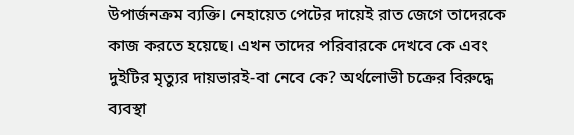উপার্জনক্রম ব্যক্তি। নেহায়েত পেটের দায়েই রাত জেগে তাদেরকে কাজ করতে হয়েছে। এখন তাদের পরিবারকে দেখবে কে এবং দুইটির মৃত্যুর দায়ভারই-বা নেবে কে? অর্থলোভী চক্রের বিরুদ্ধে ব্যবস্থা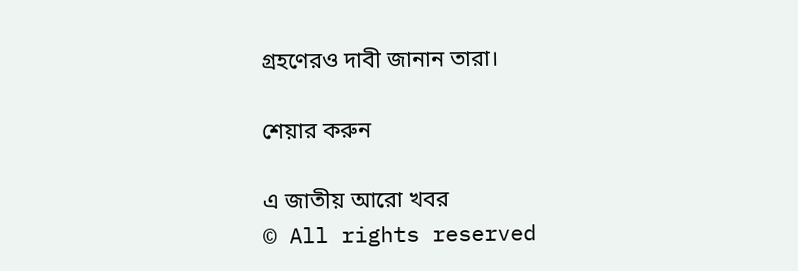গ্রহণেরও দাবী জানান তারা।

শেয়ার করুন

এ জাতীয় আরো খবর
© All rights reserved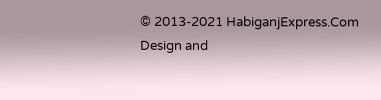© 2013-2021 HabiganjExpress.Com
Design and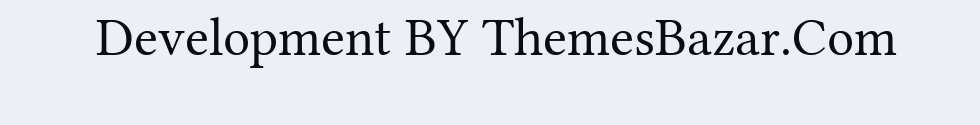Development BY ThemesBazar.Com